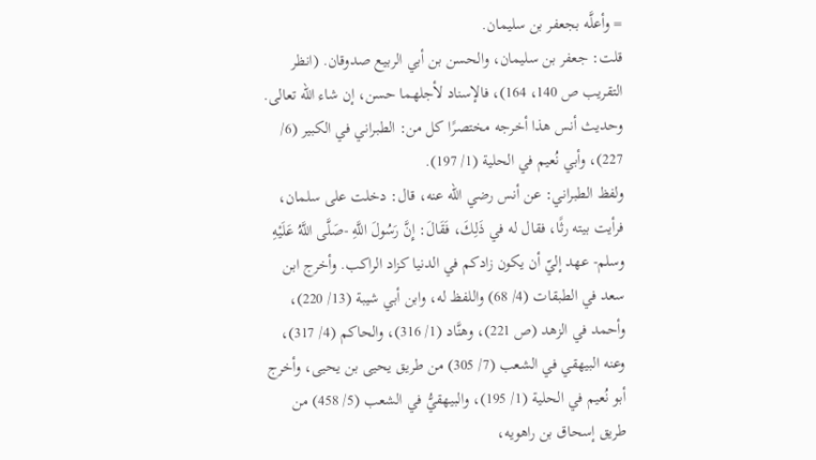= وأعلَّه بجعفر بن سليمان.
قلت: جعفر بن سليمان، والحسن بن أبي الربيع صدوقان. (انظر التقريب ص 140، 164)، فالإسناد لأجلهما حسن، إن شاء الله تعالى.
وحديث أنس هذا أخرجه مختصرًا كل من: الطبراني في الكبير (6/ 227)، وأبي نُعيم في الحلية (1/ 197).
ولفظ الطبراني: عن أنس رضي الله عنه، قال: دخلت على سلمان، فرأيت بيته رثًا، فقال له في ذَلِكَ، فَقَالَ: إِنَّ رَسُولَ اللَّهِ -صَلَّى اللَّهُ عَلَيْهِ وسلم- عهد إليّ أن يكون زادكم في الدنيا كزاد الراكب. وأخرج ابن سعد في الطبقات (4/ 68) واللفظ له، وابن أبي شيبة (13/ 220)، وأحمد في الزهد (ص 221)، وهنَّاد (1/ 316)، والحاكم (4/ 317)، وعنه البيهقي في الشعب (7/ 305) من طريق يحيى بن يحيى، وأخرج أبو نُعيم في الحلية (1/ 195)، والبيهقيُّ في الشعب (5/ 458) من طريق إسحاق بن راهويه،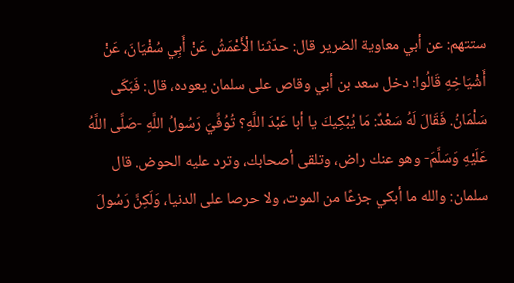ستتهم: عن أبي معاوية الضرير قال: حدّثنا الْأَعْمَشُ عَنْ أَبِي سُفْيَانَ، عَنْ أَشْيَاخِهِ قَالُوا: دخل سعد بن أبي وقاص على سلمان يعوده، قال: فَبَكَى سَلْمَانُ. فَقَالَ لَهُ سَعْدٌ: مَا يُبْكِيكَ يا أبا عَبْدَ اللَّهِ؟ تُوُفِّيَ رَسُولُ اللَّهِ -صَلَّى اللَّهُ عَلَيْهِ وَسَلَّمَ- وهو عنك راض، وتلقى أصحابك، وترد عليه الحوض. قال سلمان: والله ما أبكي جزعًا من الموت، ولا حرصا على الدنيا، وَلَكِنَّ رَسُولَ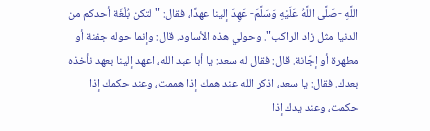اللَّهِ -صَلَّى اللَّهُ عَلَيْهِ وَسَلَّمَ- عَهِدَ إلينا عهدًا، فقال: "لتكن بُلْغَة أحدكم من الدنيا مثل زاد الراكب". وحولي هذه الأساود. قال: وإنما حوله جفنة أو مطهرة أو إجّانة. قال: فقال له سعد: يا أبا عبد الله، اعهد إلينا بعهد نأخذه بعدك. فقال: يا سعد، اذكر الله عند همك إذا هممت، وعند حكمك إذا حكمت، وعند يدك إذا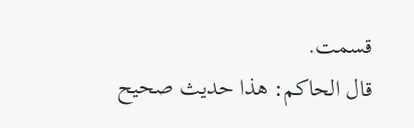قسمت.
قال الحاكم: هذا حديث صحيح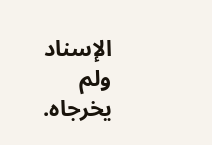الإسناد ولم يخرجاه.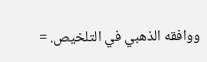ووافقه الذهبي في التلخيص. =